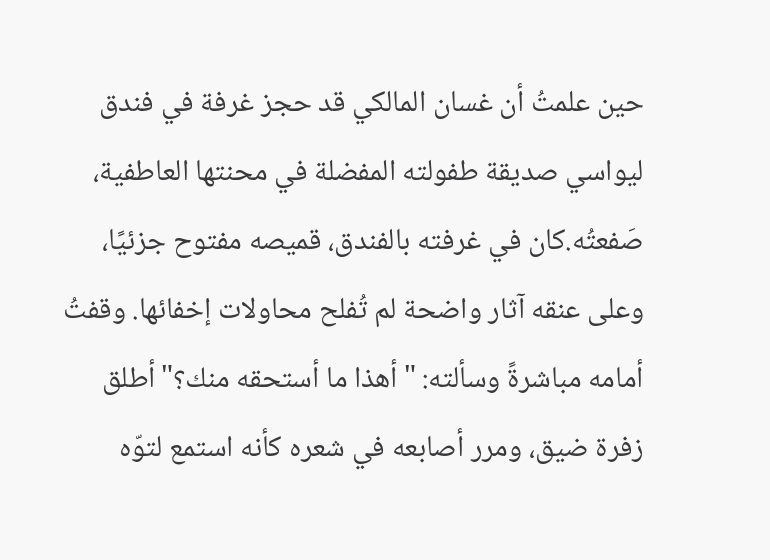حين علمتُ أن غسان المالكي قد حجز غرفة في فندق ليواسي صديقة طفولته المفضلة في محنتها العاطفية، صَفعتُه.كان في غرفته بالفندق، قميصه مفتوح جزئيًا، وعلى عنقه آثار واضحة لم تُفلح محاولات إخفائها. وقفتُ أمامه مباشرةً وسألته: "أهذا ما أستحقه منك؟"أطلق زفرة ضيق، ومرر أصابعه في شعره كأنه استمع لتوّه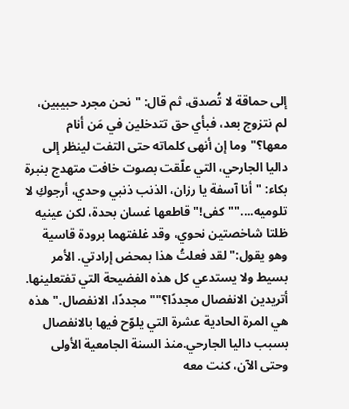إلى حماقة لا تُصدق، ثم قال: "نحن مجرد حبيبين، لم نتزوج بعد، فبأي حق تتدخلين في مَن أنام معها؟"وما إن أنهى كلماته حتى التفت لينظر إلى داليا الجارحي، التي علّقت بصوت خافت متهدج بنبرة بكاء: "أنا آسفة يا رزان، الذنب ذنبي وحدي، أرجوكِ لا تلوميه....""كفى!"قاطعها غسان بحدة، لكن عينيه ظلتا شاخصتين نحوي، وقد غلفتهما برودة قاسية وهو يقول:"لقد فعلتُ هذا بمحض إرادتي. الأمر بسيط ولا يستدعي كل هذه الفضيحة التي تفتعلينها. أتريدين الانفصال مجددًا؟""مجددًا، الانفصال."هذه هي المرة الحادية عشرة التي يلوّح فيها بالانفصال بسبب داليا الجارحي.منذ السنة الجامعية الأولى وحتى الآن، كنت معه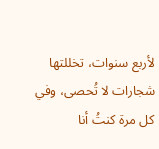لأربع سنوات، تخللتها شجارات لا تُحصى، وفي كل مرة كنتُ أنا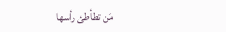مَن تطأطئ رأسها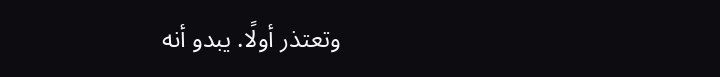وتعتذر أولًا. يبدو أنه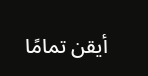أيقن تمامًا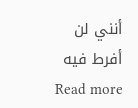أنني لن أفرط فيه
Read more